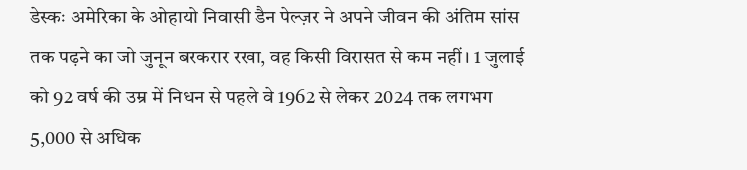डेस्कः अमेरिका के ओहायो निवासी डैन पेल्ज़र ने अपने जीवन की अंतिम सांस तक पढ़ने का जो जुनून बरकरार रखा, वह किसी विरासत से कम नहीं। 1 जुलाई को 92 वर्ष की उम्र में निधन से पहले वे 1962 से लेकर 2024 तक लगभग 5,000 से अधिक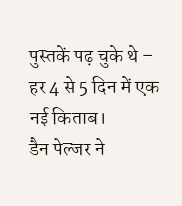पुस्तकें पढ़ चुके थे – हर 4 से 5 दिन में एक नई किताब।
डैन पेल्जर ने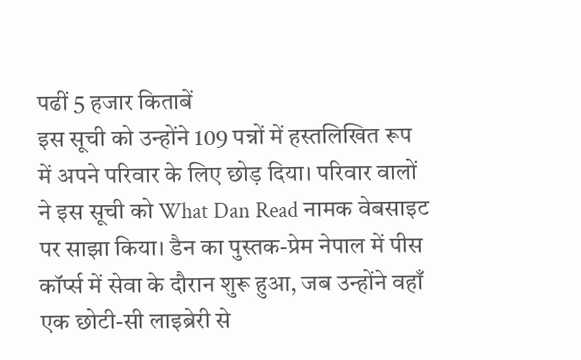पढीं 5 हजार किताबें
इस सूची को उन्होंने 109 पन्नों में हस्तलिखित रूप में अपने परिवार के लिए छोड़ दिया। परिवार वालों ने इस सूची को What Dan Read नामक वेबसाइट पर साझा किया। डैन का पुस्तक-प्रेम नेपाल में पीस कॉर्प्स में सेवा के दौरान शुरू हुआ, जब उन्होंने वहाँ एक छोटी-सी लाइब्रेरी से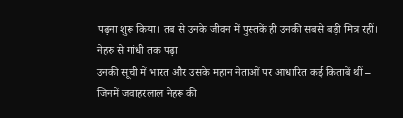पढ़ना शुरू किया। तब से उनके जीवन में पुस्तकें ही उनकी सबसे बड़ी मित्र रहीं।
नेहरु से गांधी तक पढ़ा
उनकी सूची में भारत और उसके महान नेताओं पर आधारित कई किताबें थीं – जिनमें जवाहरलाल नेहरू की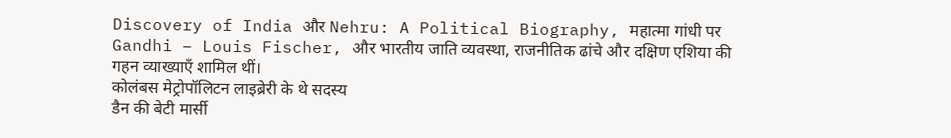Discovery of India और Nehru: A Political Biography, महात्मा गांधी पर Gandhi – Louis Fischer, और भारतीय जाति व्यवस्था, राजनीतिक ढांचे और दक्षिण एशिया की गहन व्याख्याएँ शामिल थीं।
कोलंबस मेट्रोपॉलिटन लाइब्रेरी के थे सदस्य
डैन की बेटी मार्सी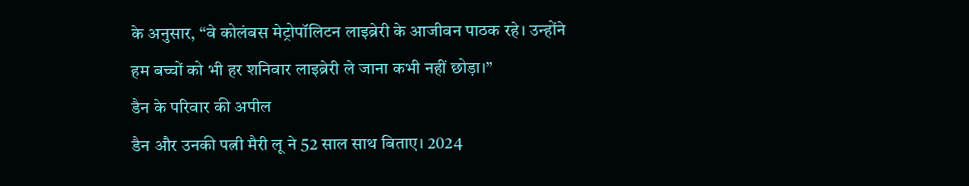के अनुसार, “वे कोलंबस मेट्रोपॉलिटन लाइब्रेरी के आजीवन पाठक रहे। उन्होंने हम बच्चों को भी हर शनिवार लाइब्रेरी ले जाना कभी नहीं छोड़ा।”
डैन के परिवार की अपील
डैन और उनकी पत्नी मैरी लू ने 52 साल साथ बिताए। 2024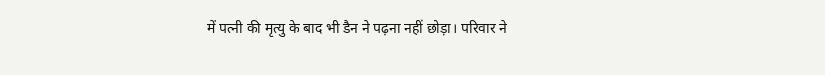में पत्नी की मृत्यु के बाद भी डैन ने पढ़ना नहीं छोड़ा। परिवार ने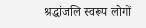श्रद्धांजलि स्वरूप लोगों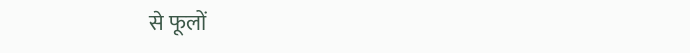से फूलों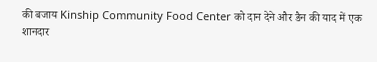की बजाय Kinship Community Food Center को दान देने और डैन की याद में एक शानदार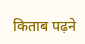किताब पढ़ने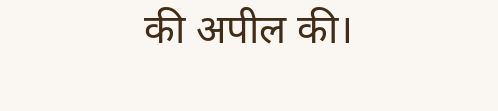की अपील की।